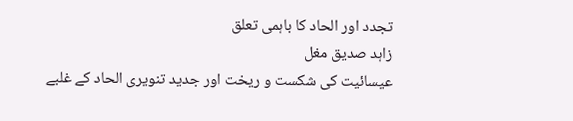تجدد اور الحاد کا باہمی تعلق
زاہد صدیق مغل
عیسائیت کی شکست و ریخت اور جدید تنویری الحاد کے غلبے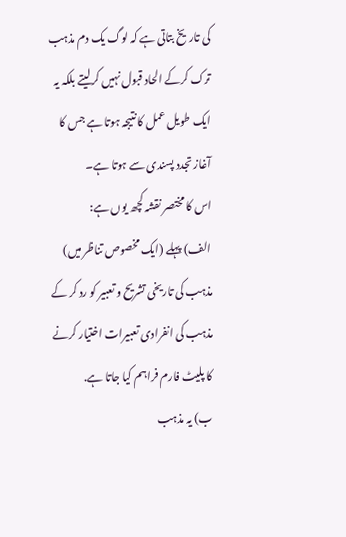کی تاریخ بتاتی ہے کہ لوگ یک دم مذہب ترک کرکے الحاد قبول نہیں کرلیتے بلکہ یہ ایک طویل عمل کا نتیجہ ہوتا ہے جس کا آغاز تجدد پسندی سے ہوتا ہے۔
اس کا مختصر نقشہ کچھ یوں ہے:
الف) پہلے (ایک مخصوص تناظر میں) مذہب کی تاریخی تشریح و تعبیر کو رد کر کے مذہب کی انفرادی تعبیرات اختیار کرنے کا پلیٹ فارم فراہم کیا جاتا ہے.
ب) یہ مذہب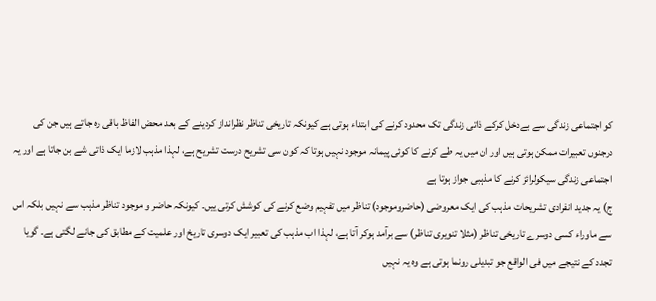کو اجتماعی زندگی سے بےدخل کرکے ذاتی زندگی تک محدود کرنے کی ابتداء ہوتی ہے کیونکہ تاریخی تناظر نظرانداز کردینے کے بعد محض الفاظ باقی رہ جاتے ہیں جن کی درجنوں تعبیرات ممکن ہوتی ہیں اور ان میں یہ طے کرنے کا کوئی پیمانہ موجود نہیں ہوتا کہ کون سی تشریح درست تشریح ہے، لہذا مذہب لازما ایک ذاتی شے بن جاتا ہے اور یہ اجتماعی زندگی سیکولرائز کرنے کا مذہبی جواز ہوتا ہے
ج) یہ جدید انفرادی تشریحات مذہب کی ایک معروضی (حاضروموجود) تناظر میں تفہیم وضع کرنے کی کوشش کرتی ییں۔ کیونکہ حاضر و موجود تناظر مذہب سے نہیں بلکہ اس سے ماوراء کسی دوسرے تاریخی تناظر (مثلا تنویری تناظر) سے برآمد ہوکر آتا ہے، لہذا اب مذہب کی تعبیر ایک دوسری تاریخ اور علمیت کے مطابق کی جانے لگتی ہے۔ گویا تجدد کے نتیجے میں فی الواقع جو تبدیلی رونما ہوتی ہے وہ یہ نہیں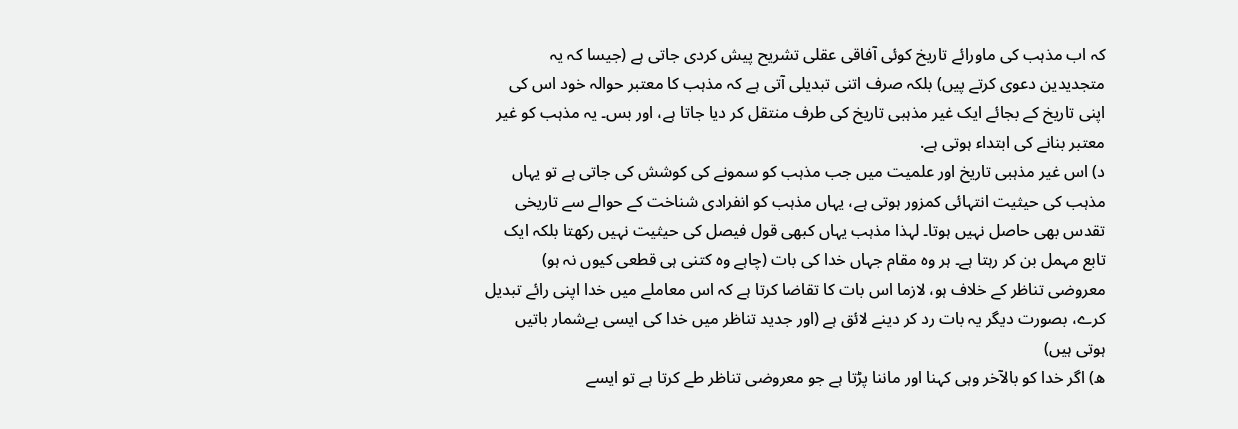کہ اب مذہب کی ماورائے تاریخ کوئی آفاقی عقلی تشریح پیش کردی جاتی ہے (جیسا کہ یہ متجدیدین دعوی کرتے پیں) بلکہ صرف اتنی تبدیلی آتی ہے کہ مذہب کا معتبر حوالہ خود اس کی اپنی تاریخ کے بجائے ایک غیر مذہبی تاریخ کی طرف منتقل کر دیا جاتا ہے، اور بس۔ یہ مذہب کو غیر معتبر بنانے کی ابتداء ہوتی ہے.
د) اس غیر مذہبی تاریخ اور علمیت میں جب مذہب کو سمونے کی کوشش کی جاتی ہے تو یہاں مذہب کی حیثیت انتہائی کمزور ہوتی ہے، یہاں مذہب کو انفرادی شناخت کے حوالے سے تاریخی تقدس بھی حاصل نہیں ہوتا۔ لہذا مذہب یہاں کبھی قول فیصل کی حیثیت نہیں رکھتا بلکہ ایک تابع مہمل بن کر رہتا ہے۔ ہر وہ مقام جہاں خدا کی بات (چاہے وہ کتنی ہی قطعی کیوں نہ ہو) معروضی تناظر کے خلاف ہو، لازما اس بات کا تقاضا کرتا ہے کہ اس معاملے میں خدا اپنی رائے تبدیل کرے، بصورت دیگر یہ بات رد کر دینے لائق ہے (اور جدید تناظر میں خدا کی ایسی بےشمار باتیں ہوتی ہیں)
ھ) اگر خدا کو بالآخر وہی کہنا اور ماننا پڑتا ہے جو معروضی تناظر طے کرتا ہے تو ایسے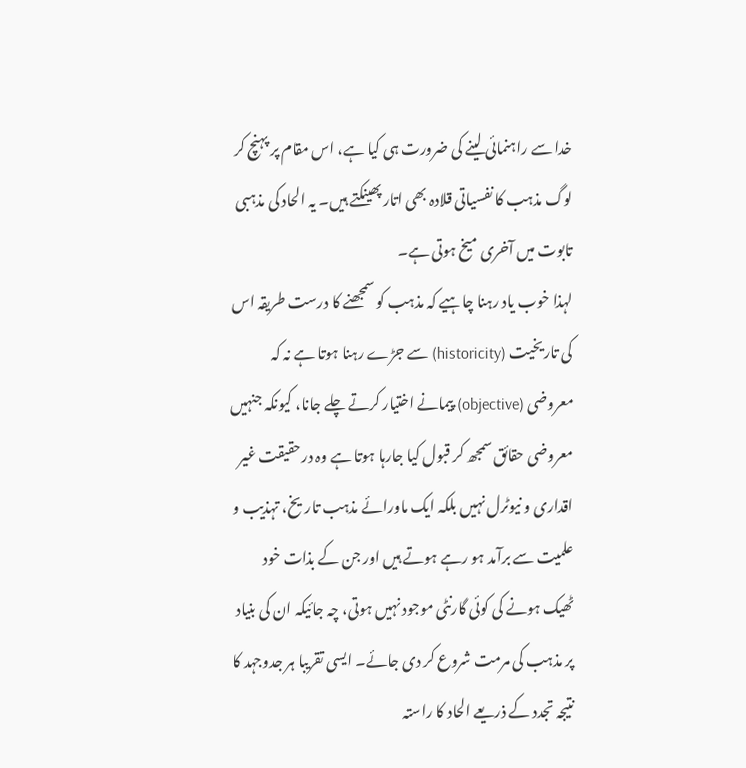خدا سے راہنمائی لینے کی ضرورت ہی کیا ہے، اس مقام پر پہنچ کر لوگ مذہب کا نفسیاتی قلادہ بھی اتار پھینکتے ہیں۔ یہ الحاد کی مذہبی تابوت میں آخری میخ ہوتی ہے۔
لہذا خوب یاد رہنا چاہیے کہ مذہب کو سمجھنے کا درست طریقہ اس کی تاریخیت (historicity) سے جڑے رہنا ہوتا ہے نہ کہ معروضی (objective) پیمانے اختیار کرتے چلے جانا، کیونکہ جنہیں معروضی حقائق سمجھ کر قبول کیا جارہا ہوتا ہے وہ درحقیقت غیر اقداری و نیوٹرل نہیں بلکہ ایک ماورائے مذہب تاریخ، تہذیب و علمیت سے برآمد ہو رہے ہوتے ہیں اور جن کے بذات خود ٹھیک ہونے کی کوئی گارنٹی موجود نہیں ہوتی، چہ جائیکہ ان کی بنیاد پر مذہب کی مرمت شروع کر دی جائے۔ ایسی تقریبا ہر جدوجہد کا نتیجہ تجدد کے ذریعے الحاد کا راستہ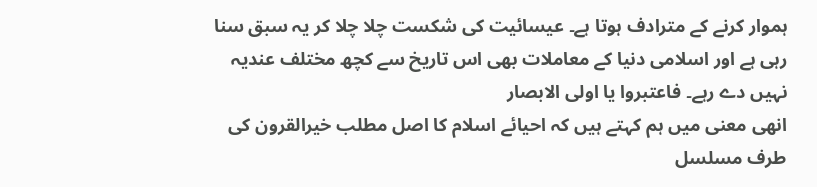ہموار کرنے کے مترادف ہوتا ہے۔ عیسائیت کی شکست چلا چلا کر یہ سبق سنا رہی ہے اور اسلامی دنیا کے معاملات بھی اس تاریخ سے کچھ مختلف عندیہ نہیں دے رہے۔ فاعتبروا یا اولی الابصار
انھی معنی میں ہم کہتے ہیں کہ احیائے اسلام کا اصل مطلب خیرالقرون کی طرف مسلسل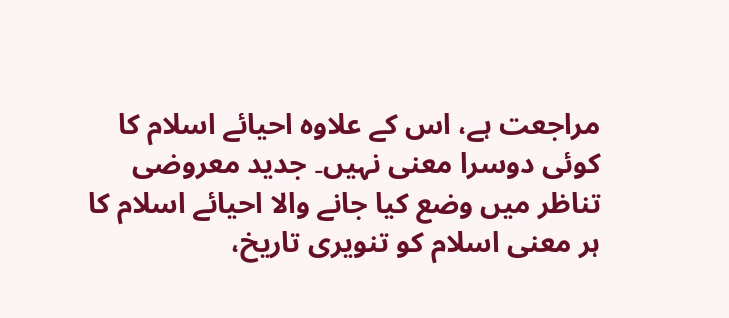مراجعت ہے، اس کے علاوہ احیائے اسلام کا کوئی دوسرا معنی نہیں۔ جدید معروضی تناظر میں وضع کیا جانے والا احیائے اسلام کا ہر معنی اسلام کو تنویری تاریخ،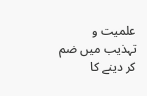علمیت و تہذیب میں ضم کر دینے کا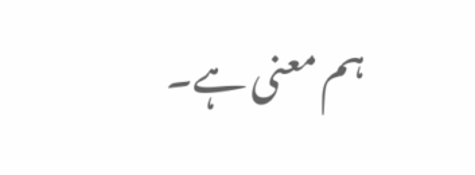ہم معنی ہے۔